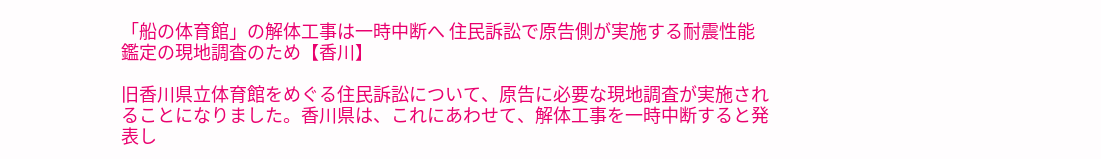「船の体育館」の解体工事は一時中断へ 住民訴訟で原告側が実施する耐震性能鑑定の現地調査のため【香川】

旧香川県立体育館をめぐる住民訴訟について、原告に必要な現地調査が実施されることになりました。香川県は、これにあわせて、解体工事を一時中断すると発表し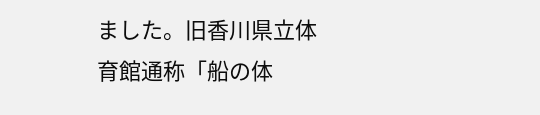ました。旧香川県立体育館通称「船の体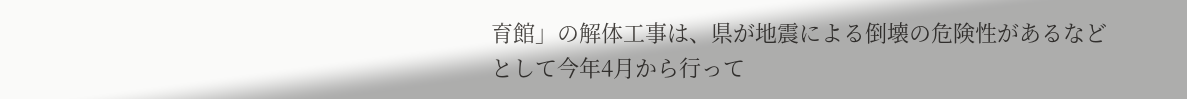育館」の解体工事は、県が地震による倒壊の危険性があるなどとして今年4月から行って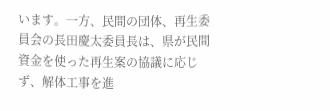います。一方、民間の団体、再生委員会の長田慶太委員長は、県が民間資金を使った再生案の協議に応じず、解体工事を進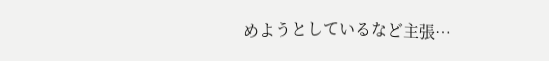めようとしているなど主張…